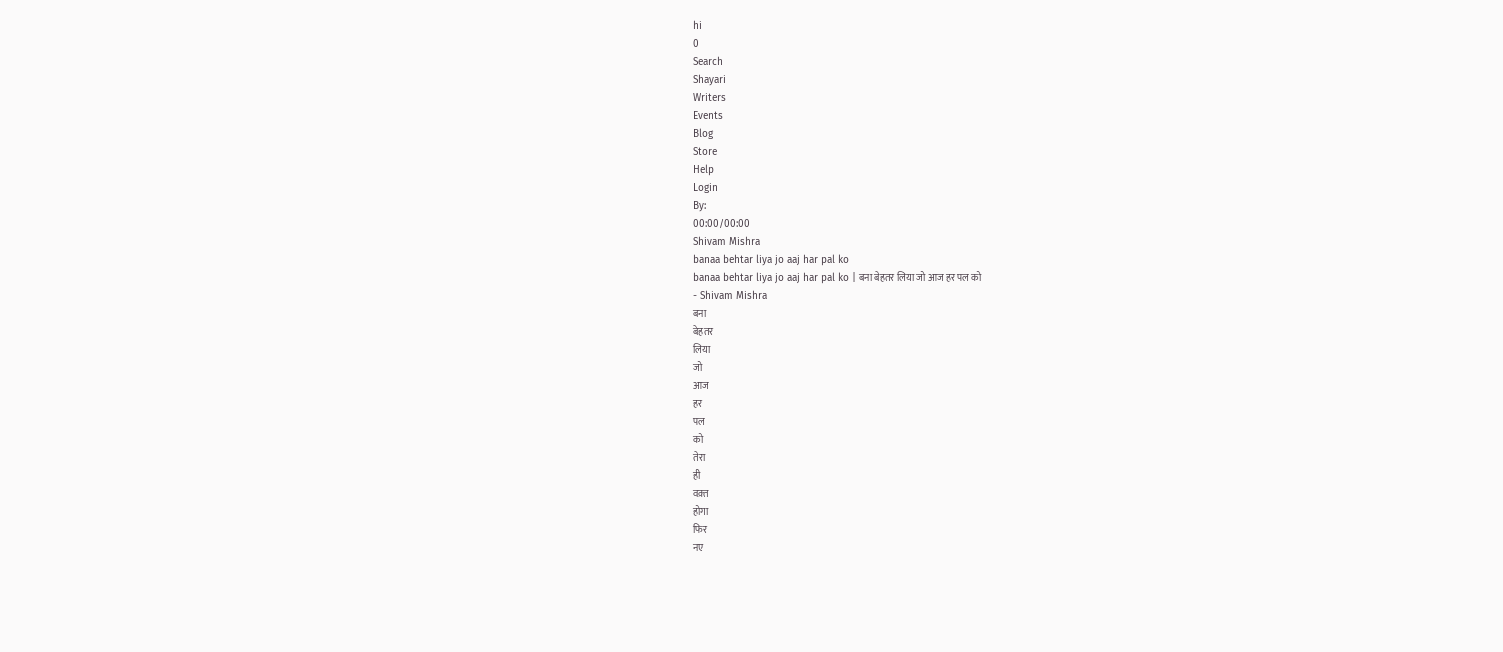hi
0
Search
Shayari
Writers
Events
Blog
Store
Help
Login
By:
00:00/00:00
Shivam Mishra
banaa behtar liya jo aaj har pal ko
banaa behtar liya jo aaj har pal ko | बना बेहतर लिया जो आज हर पल को
- Shivam Mishra
बना
बेहतर
लिया
जो
आज
हर
पल
को
तेरा
ही
वक़्त
होगा
फिर
नए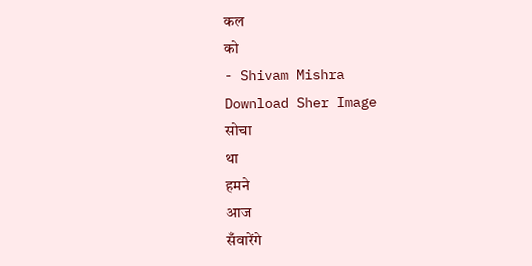कल
को
- Shivam Mishra
Download Sher Image
सोचा
था
हमने
आज
सँवारेंगे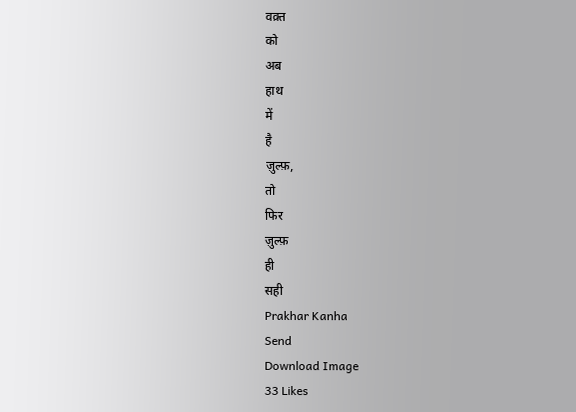वक़्त
को
अब
हाथ
में
है
ज़ुल्फ़,
तो
फिर
ज़ुल्फ़
ही
सही
Prakhar Kanha
Send
Download Image
33 Likes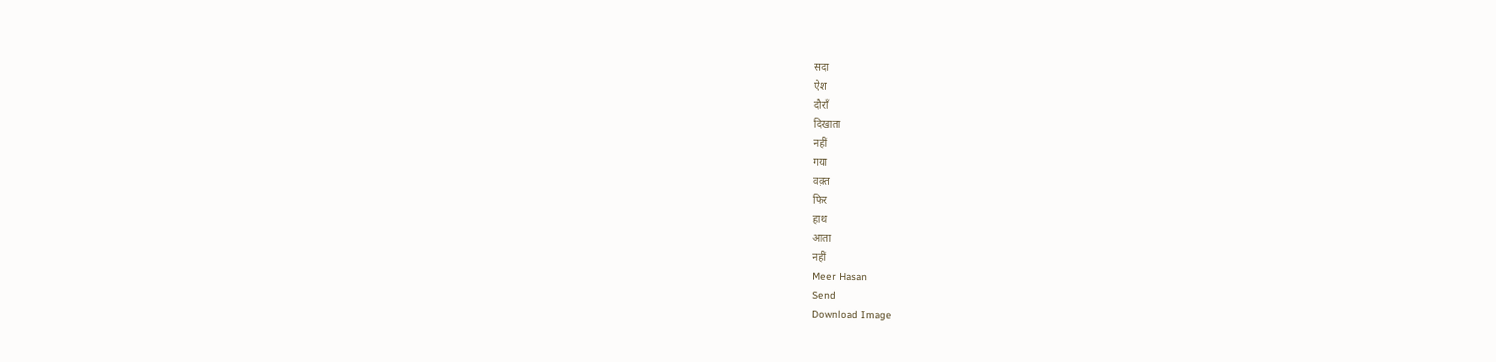सदा
ऐश
दौराँ
दिखाता
नहीं
गया
वक़्त
फिर
हाथ
आता
नहीं
Meer Hasan
Send
Download Image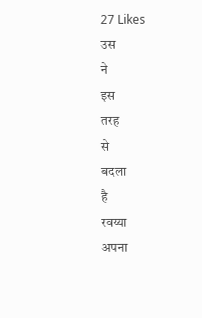27 Likes
उस
ने
इस
तरह
से
बदला
है
रवय्या
अपना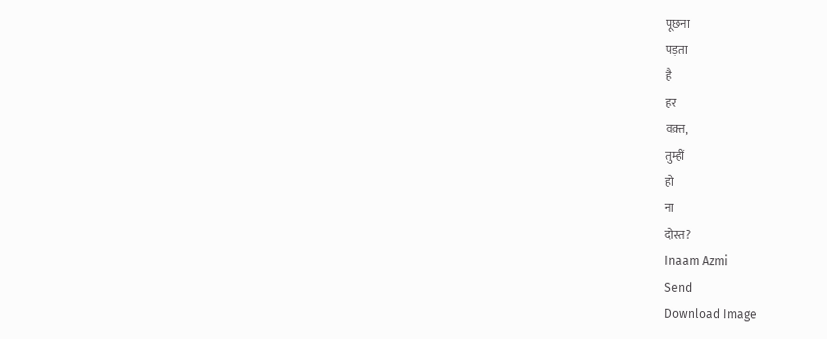पूछना
पड़ता
है
हर
वक़्त,
तुम्हीं
हो
ना
दोस्त?
Inaam Azmi
Send
Download Image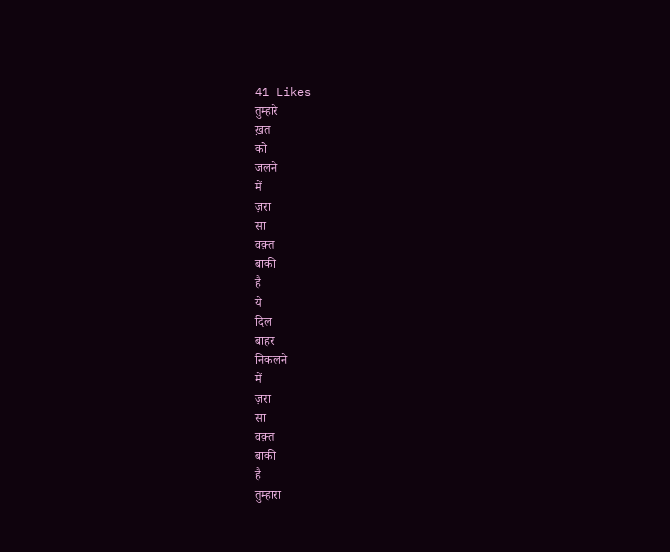41 Likes
तुम्हारे
ख़त
को
जलने
में
ज़रा
सा
वक़्त
बाकी
है
ये
दिल
बाहर
निकलने
में
ज़रा
सा
वक़्त
बाकी
है
तुम्हारा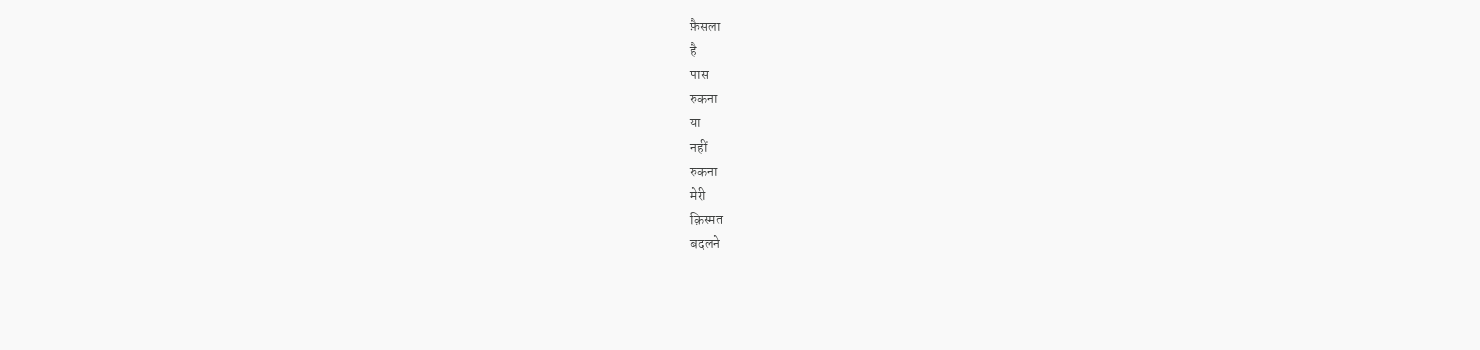फ़ैसला
है
पास
रुकना
या
नहीं
रुकना
मेरी
क़िस्मत
बदलने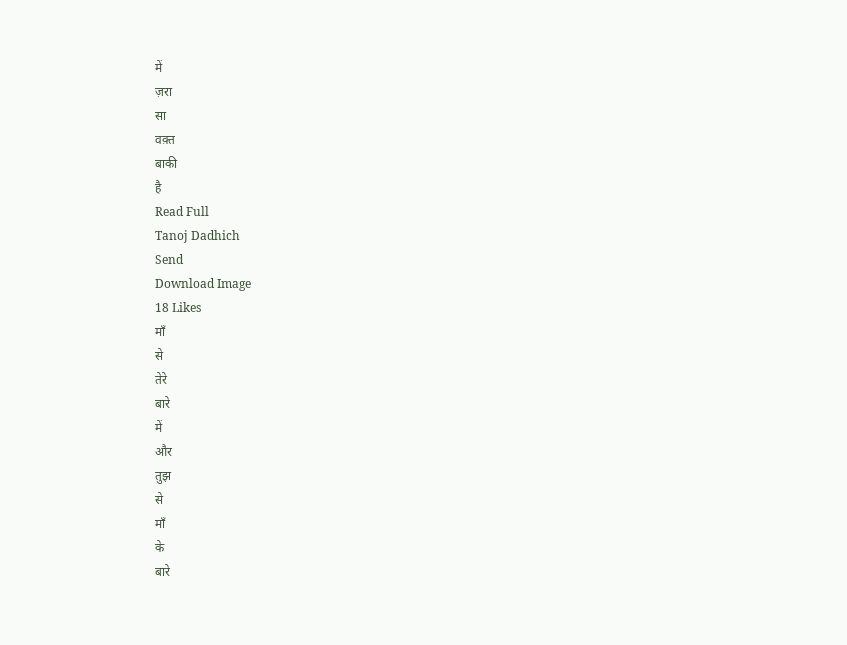में
ज़रा
सा
वक़्त
बाकी
है
Read Full
Tanoj Dadhich
Send
Download Image
18 Likes
माँ
से
तेरे
बारे
में
और
तुझ
से
माँ
के
बारे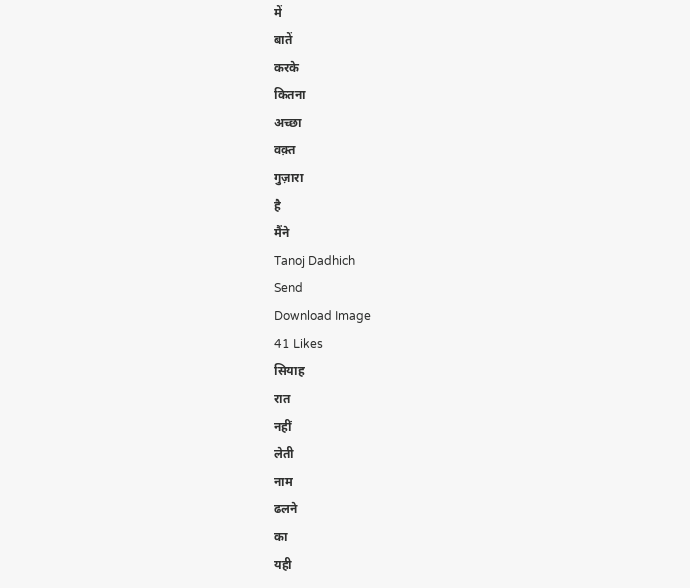में
बातें
करके
कितना
अच्छा
वक़्त
गुज़ारा
है
मैंने
Tanoj Dadhich
Send
Download Image
41 Likes
सियाह
रात
नहीं
लेती
नाम
ढलने
का
यही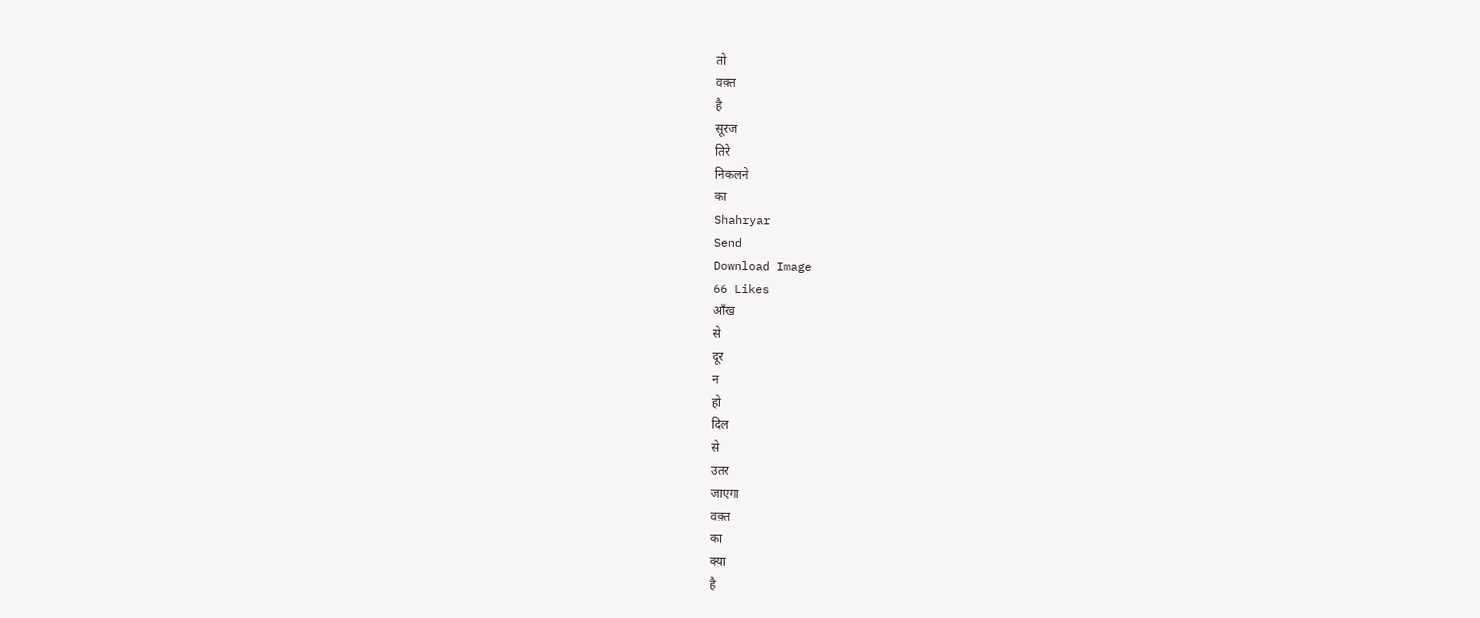तो
वक़्त
है
सूरज
तिरे
निकलने
का
Shahryar
Send
Download Image
66 Likes
आँख
से
दूर
न
हो
दिल
से
उतर
जाएगा
वक़्त
का
क्या
है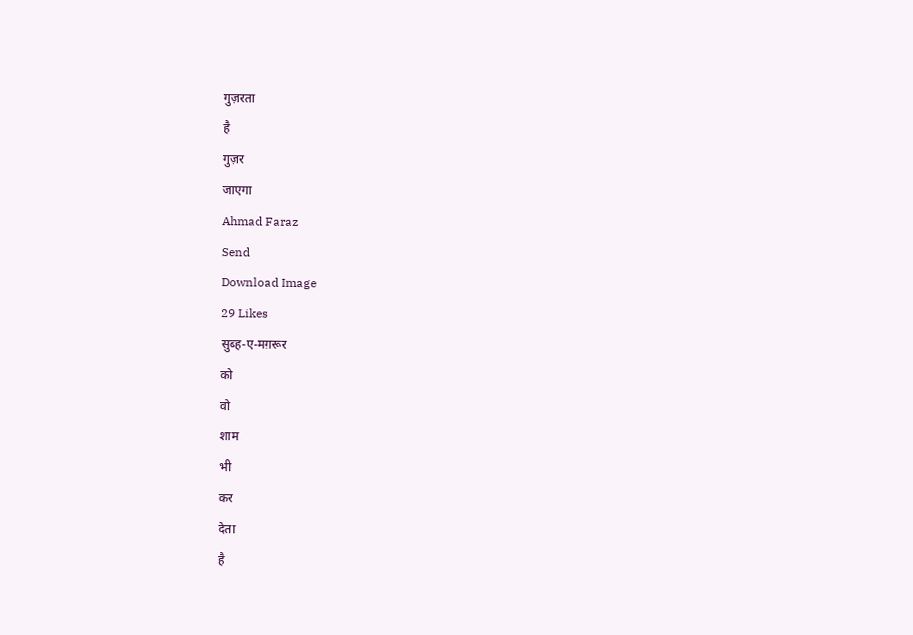गुज़रता
है
गुज़र
जाएगा
Ahmad Faraz
Send
Download Image
29 Likes
सुब्ह-ए-मग़रूर
को
वो
शाम
भी
कर
देता
है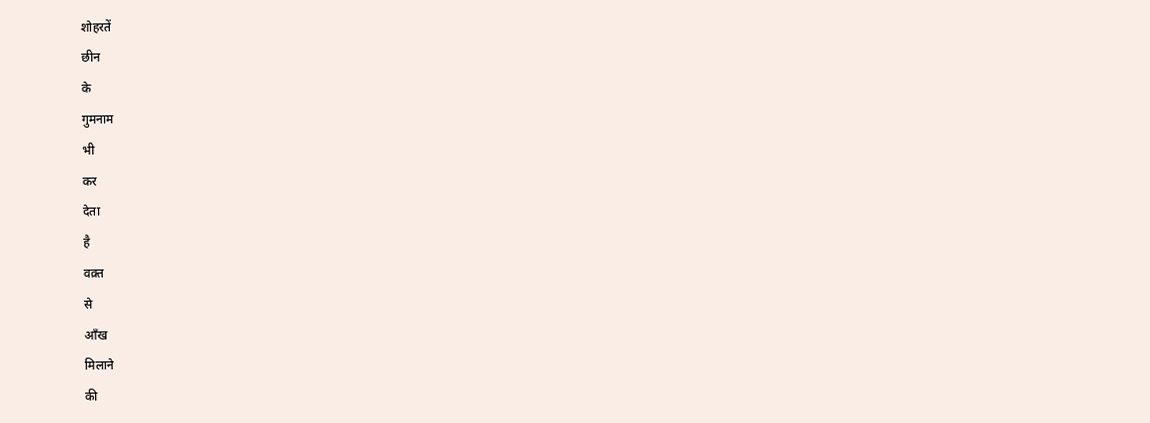शोहरतें
छीन
के
गुमनाम
भी
कर
देता
है
वक़्त
से
आँख
मिलाने
की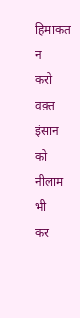हिमाकत
न
करो
वक़्त
इंसान
को
नीलाम
भी
कर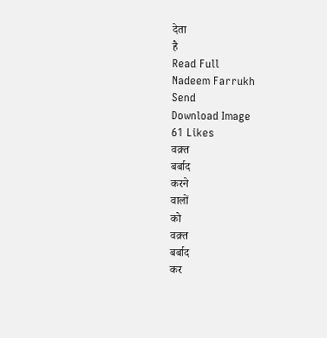देता
है
Read Full
Nadeem Farrukh
Send
Download Image
61 Likes
वक़्त
बर्बाद
करने
वालों
को
वक़्त
बर्बाद
कर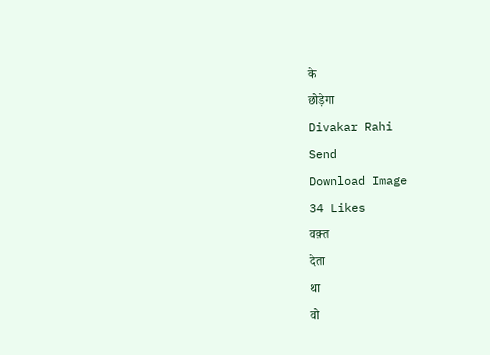के
छोड़ेगा
Divakar Rahi
Send
Download Image
34 Likes
वक़्त
देता
था
वो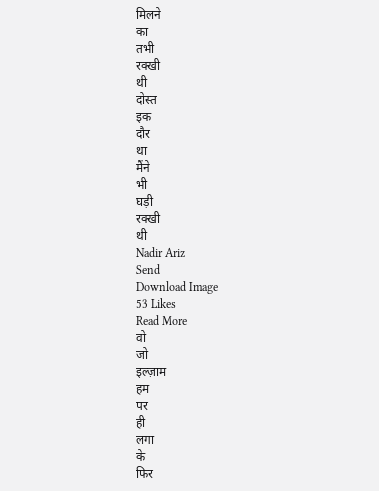मिलने
का
तभी
रक्खी
थी
दोस्त
इक
दौर
था
मैंने
भी
घड़ी
रक्खी
थी
Nadir Ariz
Send
Download Image
53 Likes
Read More
वो
जो
इल्ज़ाम
हम
पर
ही
लगा
के
फिर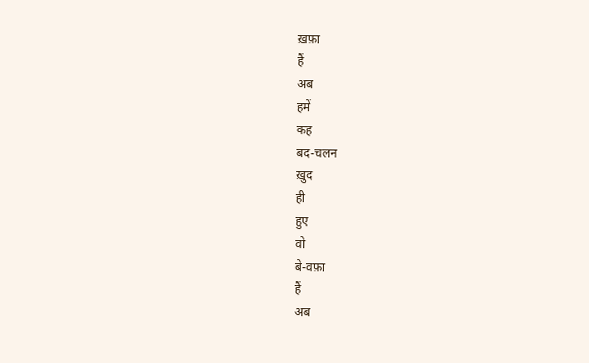ख़फ़ा
हैं
अब
हमें
कह
बद-चलन
ख़ुद
ही
हुए
वो
बे-वफ़ा
हैं
अब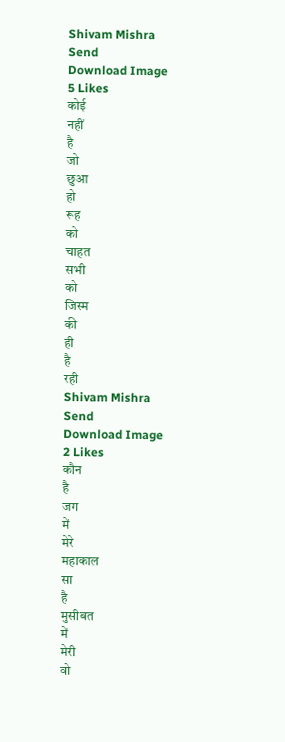Shivam Mishra
Send
Download Image
5 Likes
कोई
नहीं
है
जो
छुआ
हो
रूह
को
चाहत
सभी
को
जिस्म
की
ही
है
रही
Shivam Mishra
Send
Download Image
2 Likes
कौन
है
जग
में
मेरे
महाकाल
सा
है
मुसीबत
में
मेरी
वो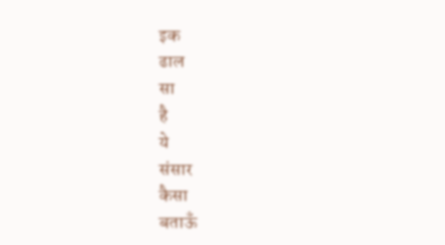इक
ढाल
सा
है
ये
संसार
कैसा
बताऊँ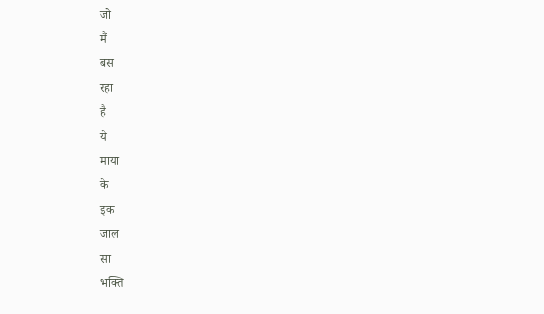जो
मैं
बस
रहा
है
ये
माया
के
इक
जाल
सा
भक्ति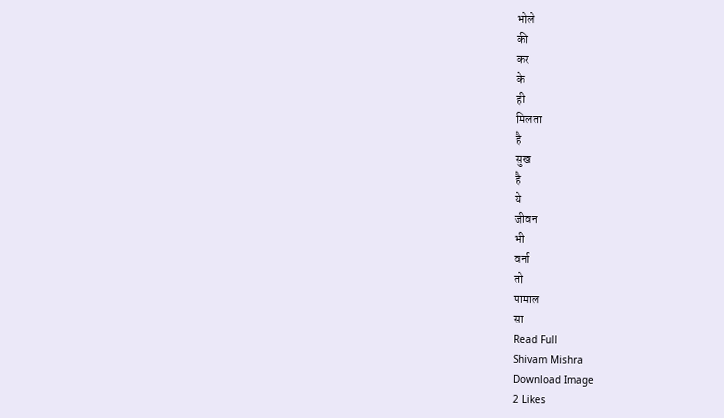भोले
की
कर
के
ही
मिलता
है
सुख
है
ये
जीवन
भी
वर्ना
तो
पामाल
सा
Read Full
Shivam Mishra
Download Image
2 Likes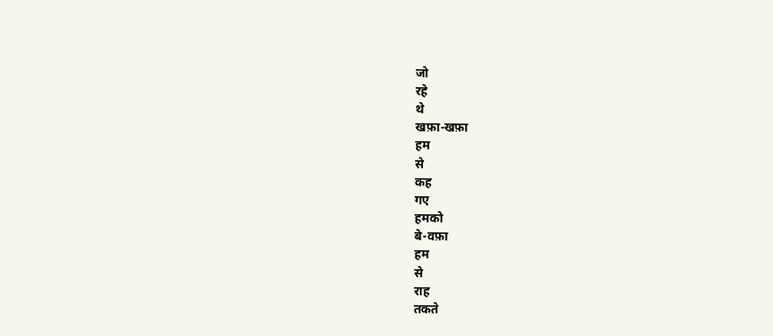जो
रहे
थे
खफ़ा-खफ़ा
हम
से
कह
गए
हमको
बे-वफ़ा
हम
से
राह
तकते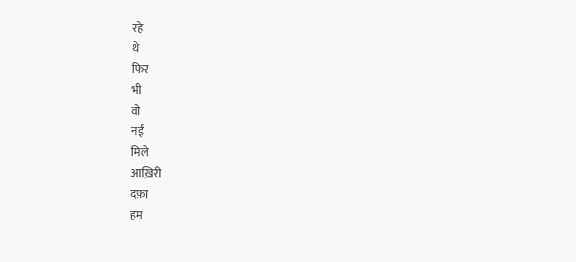रहे
थे
फिर
भी
वो
नईं
मिले
आख़िरी
दफ़ा
हम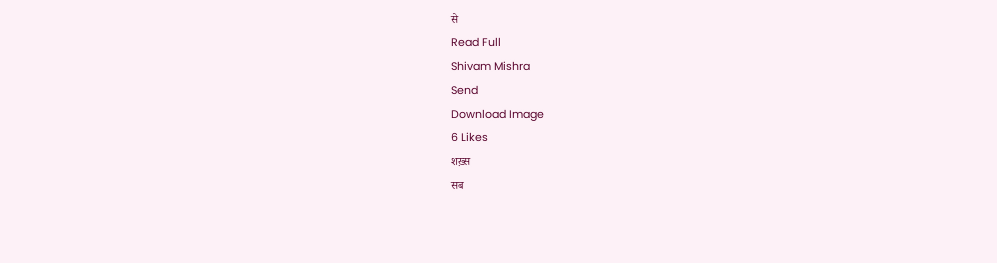से
Read Full
Shivam Mishra
Send
Download Image
6 Likes
शख़्स
सब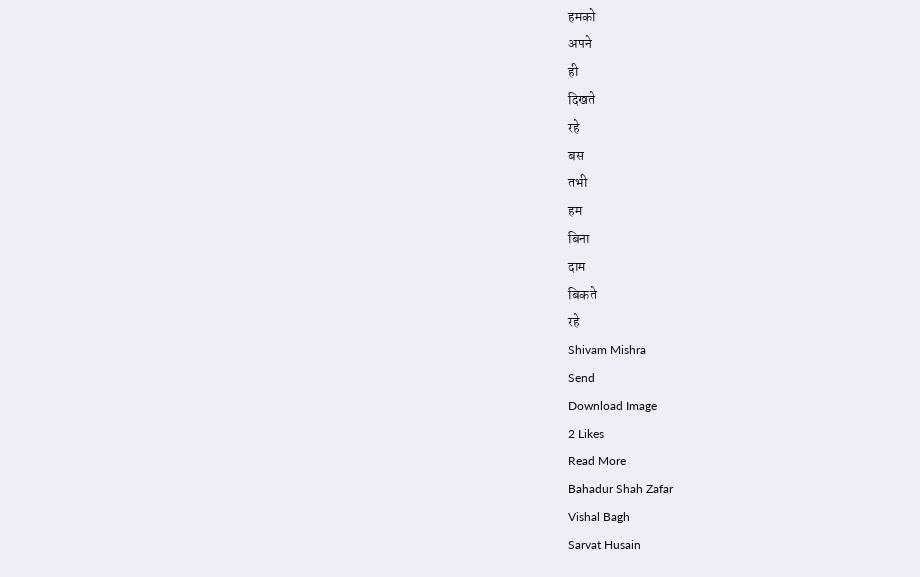हमको
अपने
ही
दिखते
रहे
बस
तभी
हम
बिना
दाम
बिकते
रहे
Shivam Mishra
Send
Download Image
2 Likes
Read More
Bahadur Shah Zafar
Vishal Bagh
Sarvat Husain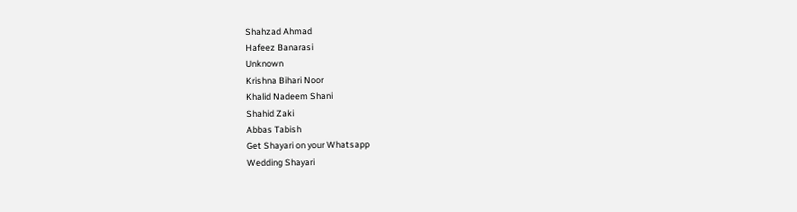Shahzad Ahmad
Hafeez Banarasi
Unknown
Krishna Bihari Noor
Khalid Nadeem Shani
Shahid Zaki
Abbas Tabish
Get Shayari on your Whatsapp
Wedding Shayari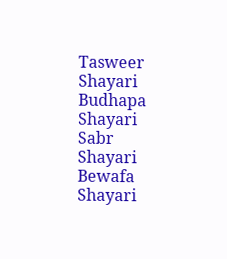Tasweer Shayari
Budhapa Shayari
Sabr Shayari
Bewafa Shayari